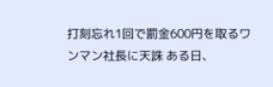打刻忘れ1回で罰金600円を取るワンマン社長に天誅 ある日、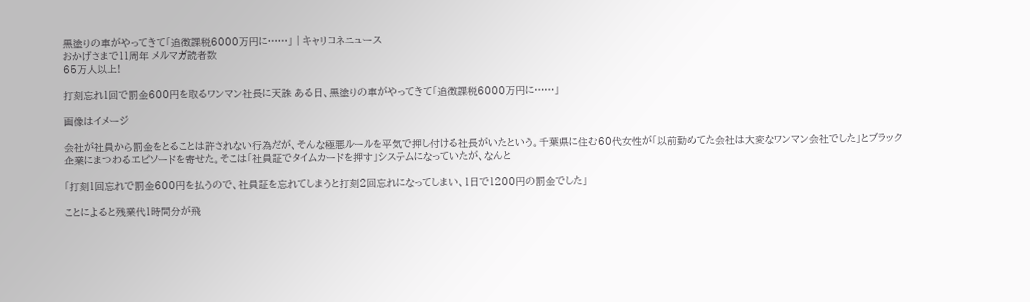黒塗りの車がやってきて「追徴課税6000万円に……」 | キャリコネニュース
おかげさまで11周年 メルマガ読者数
65万人以上!

打刻忘れ1回で罰金600円を取るワンマン社長に天誅 ある日、黒塗りの車がやってきて「追徴課税6000万円に……」

画像はイメージ

会社が社員から罰金をとることは許されない行為だが、そんな極悪ルールを平気で押し付ける社長がいたという。千葉県に住む60代女性が「以前勤めてた会社は大変なワンマン会社でした」とブラック企業にまつわるエピソードを寄せた。そこは「社員証でタイムカードを押す」システムになっていたが、なんと

「打刻1回忘れで罰金600円を払うので、社員証を忘れてしまうと打刻2回忘れになってしまい、1日で1200円の罰金でした」

ことによると残業代1時間分が飛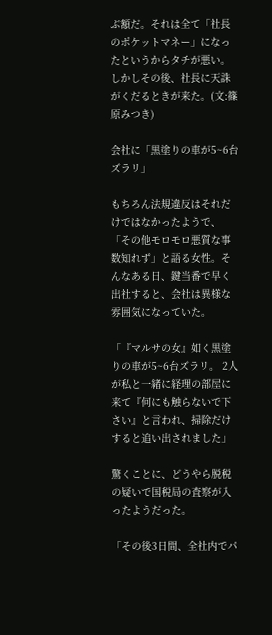ぶ額だ。それは全て「社長のポケットマネー」になったというからタチが悪い。しかしその後、社長に天誅がくだるときが来た。(文:篠原みつき)

会社に「黒塗りの車が5~6台ズラリ」

もちろん法規違反はそれだけではなかったようで、「その他モロモロ悪質な事数知れず」と語る女性。そんなある日、鍵当番で早く出社すると、会社は異様な雰囲気になっていた。

「『マルサの女』如く黒塗りの車が5~6台ズラリ。 2人が私と一緒に経理の部屋に来て『何にも触らないで下さい』と言われ、掃除だけすると追い出されました」

驚くことに、どうやら脱税の疑いで国税局の査察が入ったようだった。

「その後3日間、全社内でパ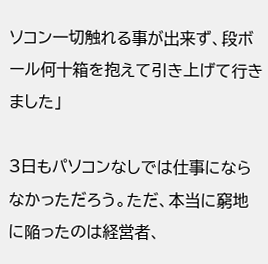ソコン一切触れる事が出来ず、段ボール何十箱を抱えて引き上げて行きました」

3日もパソコンなしでは仕事にならなかっただろう。ただ、本当に窮地に陥ったのは経営者、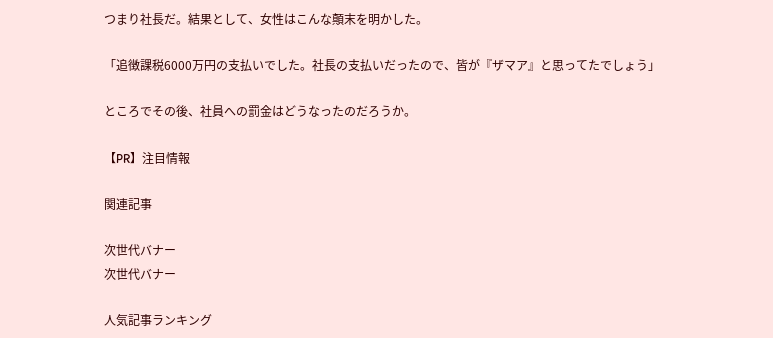つまり社長だ。結果として、女性はこんな顛末を明かした。

「追徴課税6000万円の支払いでした。社長の支払いだったので、皆が『ザマア』と思ってたでしょう」

ところでその後、社員への罰金はどうなったのだろうか。

【PR】注目情報

関連記事

次世代バナー
次世代バナー

人気記事ランキング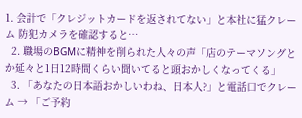1. 会計で「クレジットカードを返されてない」と本社に猛クレーム 防犯カメラを確認すると…
  2. 職場のBGMに精神を削られた人々の声「店のテーマソングとか延々と1日12時間くらい聞いてると頭おかしくなってくる」
  3. 「あなたの日本語おかしいわね、日本人?」と電話口でクレーム → 「ご予約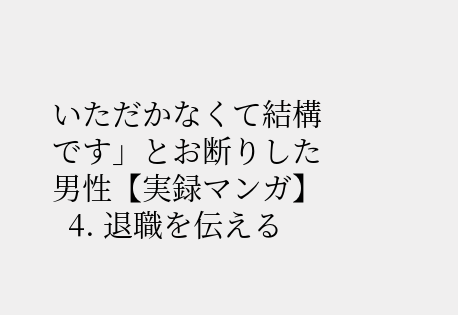いただかなくて結構です」とお断りした男性【実録マンガ】
  4. 退職を伝える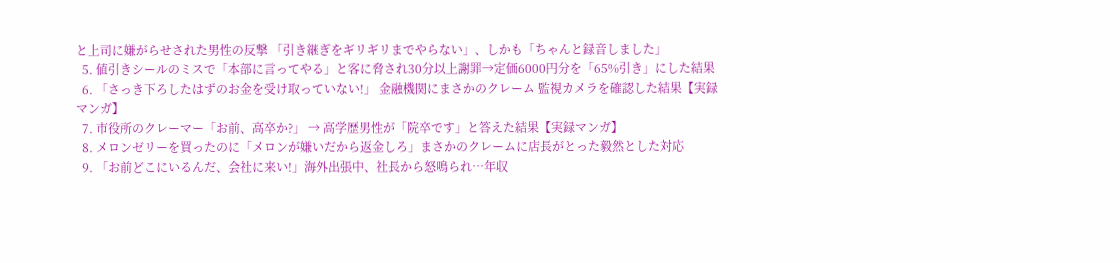と上司に嫌がらせされた男性の反撃 「引き継ぎをギリギリまでやらない」、しかも「ちゃんと録音しました」
  5. 値引きシールのミスで「本部に言ってやる」と客に脅され30分以上謝罪→定価6000円分を「65%引き」にした結果
  6. 「さっき下ろしたはずのお金を受け取っていない!」 金融機関にまさかのクレーム 監視カメラを確認した結果【実録マンガ】
  7. 市役所のクレーマー「お前、高卒か?」 → 高学歴男性が「院卒です」と答えた結果【実録マンガ】
  8. メロンゼリーを買ったのに「メロンが嫌いだから返金しろ」まさかのクレームに店長がとった毅然とした対応
  9. 「お前どこにいるんだ、会社に来い!」海外出張中、社長から怒鳴られ…年収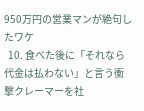950万円の営業マンが絶句したワケ
  10. 食べた後に「それなら代金は払わない」と言う衝撃クレーマーを社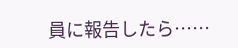員に報告したら……